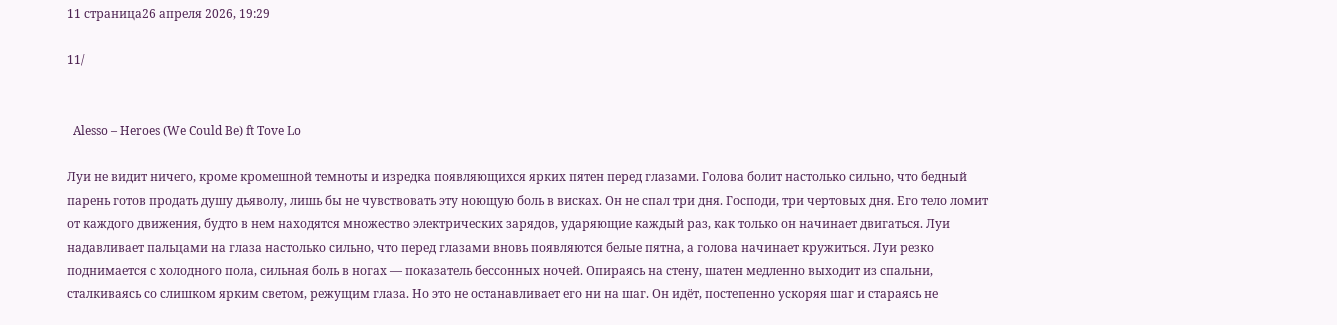11 страница26 апреля 2026, 19:29

11/


  Alesso – Heroes (We Could Be) ft Tove Lo

Луи не видит ничего, кроме кромешной темноты и изредка появляющихся ярких пятен перед глазами. Голова болит настолько сильно, что бедный парень готов продать душу дьяволу, лишь бы не чувствовать эту ноющую боль в висках. Он не спал три дня. Господи, три чертовых дня. Его тело ломит от каждого движения, будто в нем находятся множество электрических зарядов, ударяющие каждый раз, как только он начинает двигаться. Луи надавливает пальцами на глаза настолько сильно, что перед глазами вновь появляются белые пятна, а голова начинает кружиться. Луи резко поднимается с холодного пола, сильная боль в ногах ― показатель бессонных ночей. Опираясь на стену, шатен медленно выходит из спальни, сталкиваясь со слишком ярким светом, режущим глаза. Но это не останавливает его ни на шаг. Он идёт, постепенно ускоряя шаг и стараясь не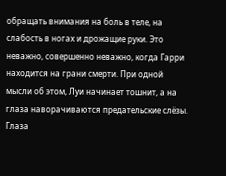обращать внимания на боль в теле, на слабость в ногах и дрожащие руки. Это неважно, совершенно неважно, когда Гарри находится на грани смерти. При одной мысли об этом, Луи начинает тошнит, а на глаза наворачиваются предательские слёзы. Глаза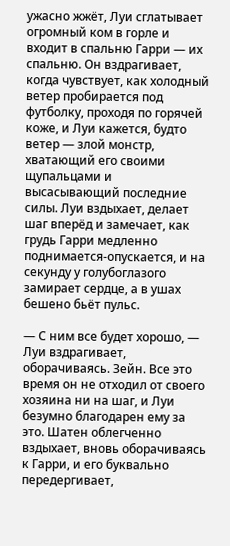ужасно жжёт, Луи сглатывает огромный ком в горле и входит в спальню Гарри ― их спальню. Он вздрагивает, когда чувствует, как холодный ветер пробирается под футболку, проходя по горячей коже, и Луи кажется, будто ветер ― злой монстр, хватающий его своими щупальцами и высасывающий последние силы. Луи вздыхает, делает шаг вперёд и замечает, как грудь Гарри медленно поднимается-опускается, и на секунду у голубоглазого замирает сердце, а в ушах бешено бьёт пульс.

― С ним все будет хорошо, ― Луи вздрагивает, оборачиваясь. Зейн. Все это время он не отходил от своего хозяина ни на шаг, и Луи безумно благодарен ему за это. Шатен облегченно вздыхает, вновь оборачиваясь к Гарри, и его буквально передергивает,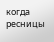когда ресницы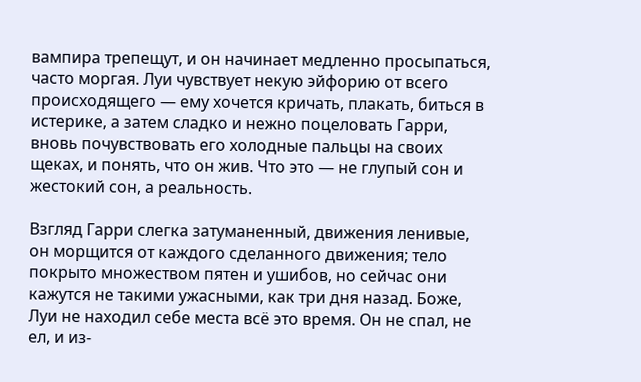вампира трепещут, и он начинает медленно просыпаться, часто моргая. Луи чувствует некую эйфорию от всего происходящего ― ему хочется кричать, плакать, биться в истерике, а затем сладко и нежно поцеловать Гарри, вновь почувствовать его холодные пальцы на своих щеках, и понять, что он жив. Что это ― не глупый сон и жестокий сон, а реальность.

Взгляд Гарри слегка затуманенный, движения ленивые, он морщится от каждого сделанного движения; тело покрыто множеством пятен и ушибов, но сейчас они кажутся не такими ужасными, как три дня назад. Боже, Луи не находил себе места всё это время. Он не спал, не ел, и из-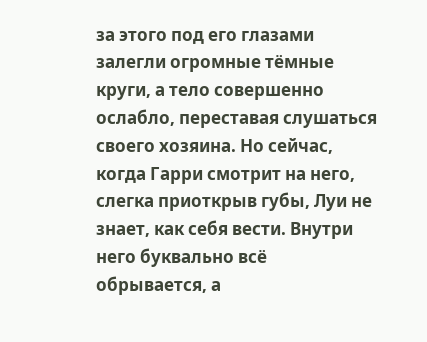за этого под его глазами залегли огромные тёмные круги, а тело совершенно ослабло, переставая слушаться своего хозяина. Но сейчас, когда Гарри смотрит на него, слегка приоткрыв губы, Луи не знает, как себя вести. Внутри него буквально всё обрывается, а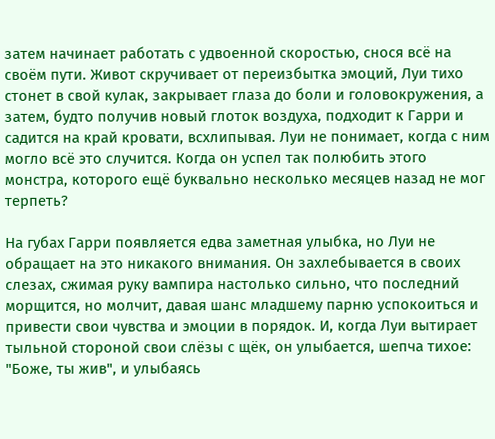затем начинает работать с удвоенной скоростью, снося всё на своём пути. Живот скручивает от переизбытка эмоций, Луи тихо стонет в свой кулак, закрывает глаза до боли и головокружения, а затем, будто получив новый глоток воздуха, подходит к Гарри и садится на край кровати, всхлипывая. Луи не понимает, когда с ним могло всё это случится. Когда он успел так полюбить этого монстра, которого ещё буквально несколько месяцев назад не мог терпеть?

На губах Гарри появляется едва заметная улыбка, но Луи не обращает на это никакого внимания. Он захлебывается в своих слезах, сжимая руку вампира настолько сильно, что последний морщится, но молчит, давая шанс младшему парню успокоиться и привести свои чувства и эмоции в порядок. И, когда Луи вытирает тыльной стороной свои слёзы с щёк, он улыбается, шепча тихое: "Боже, ты жив", и улыбаясь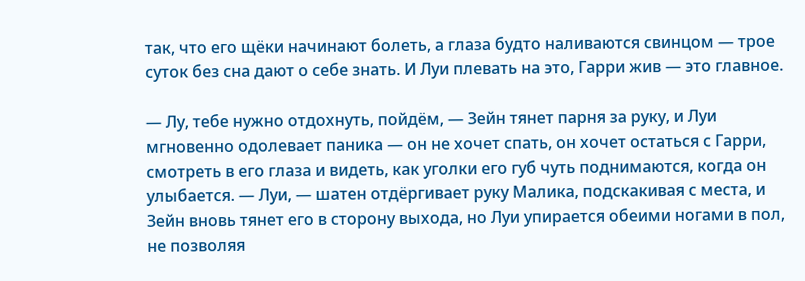так, что его щёки начинают болеть, а глаза будто наливаются свинцом ― трое суток без сна дают о себе знать. И Луи плевать на это, Гарри жив ― это главное.

― Лу, тебе нужно отдохнуть, пойдём, ― Зейн тянет парня за руку, и Луи мгновенно одолевает паника ― он не хочет спать, он хочет остаться с Гарри, смотреть в его глаза и видеть, как уголки его губ чуть поднимаются, когда он улыбается. ― Луи, ― шатен отдёргивает руку Малика, подскакивая с места, и Зейн вновь тянет его в сторону выхода, но Луи упирается обеими ногами в пол, не позволяя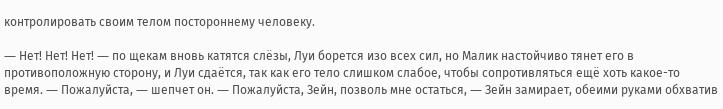контролировать своим телом постороннему человеку.

― Нет! Нет! Нет! ― по щекам вновь катятся слёзы, Луи борется изо всех сил, но Малик настойчиво тянет его в противоположную сторону, и Луи сдаётся, так как его тело слишком слабое, чтобы сопротивляться ещё хоть какое-то время. ― Пожалуйста, ― шепчет он. ― Пожалуйста, Зейн, позволь мне остаться, ― Зейн замирает, обеими руками обхватив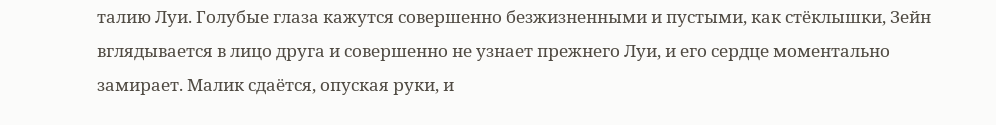талию Луи. Голубые глаза кажутся совершенно безжизненными и пустыми, как стёклышки, Зейн вглядывается в лицо друга и совершенно не узнает прежнего Луи, и его сердце моментально замирает. Малик сдаётся, опуская руки, и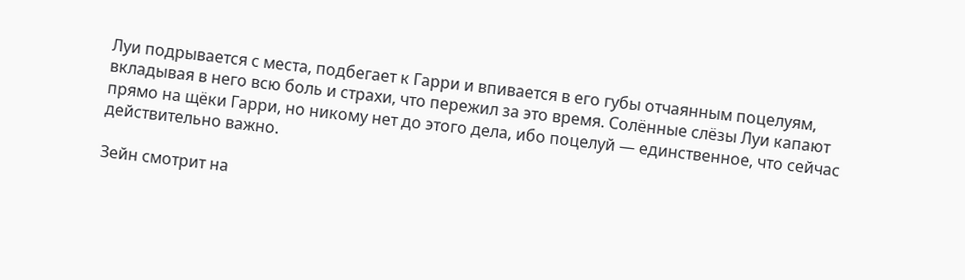Луи подрывается с места, подбегает к Гарри и впивается в его губы отчаянным поцелуям, вкладывая в него всю боль и страхи, что пережил за это время. Солённые слёзы Луи капают прямо на щёки Гарри, но никому нет до этого дела, ибо поцелуй ― единственное, что сейчас действительно важно.

Зейн смотрит на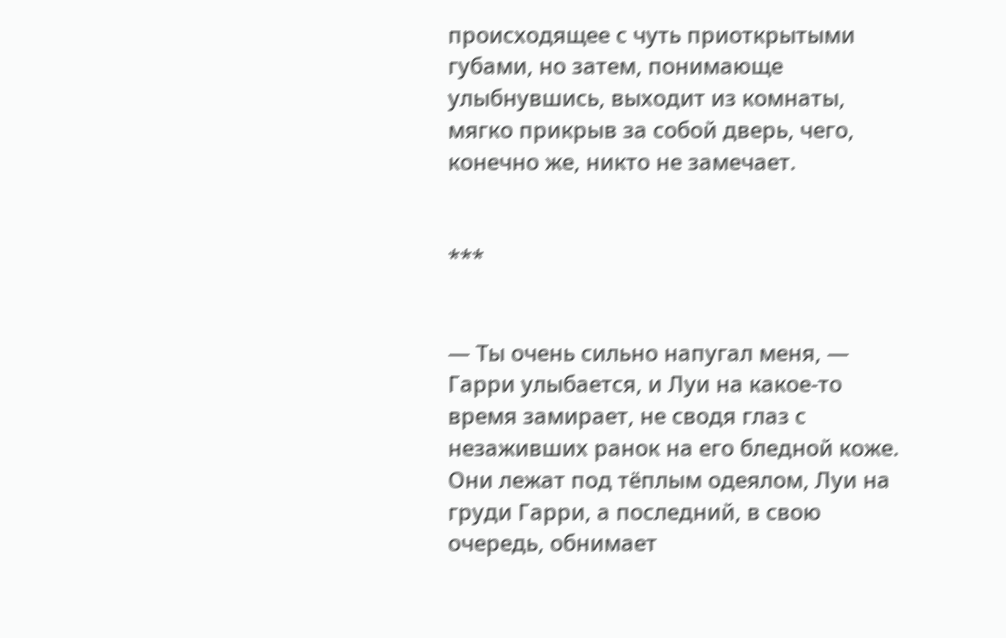происходящее с чуть приоткрытыми губами, но затем, понимающе улыбнувшись, выходит из комнаты, мягко прикрыв за собой дверь, чего, конечно же, никто не замечает.


***


― Ты очень сильно напугал меня, ― Гарри улыбается, и Луи на какое-то время замирает, не сводя глаз с незаживших ранок на его бледной коже. Они лежат под тёплым одеялом, Луи на груди Гарри, а последний, в свою очередь, обнимает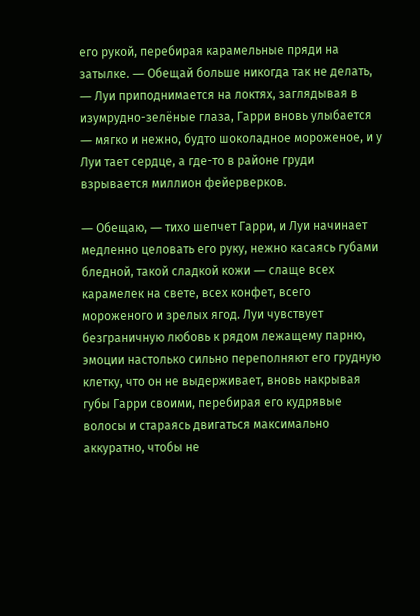его рукой, перебирая карамельные пряди на затылке. ― Обещай больше никогда так не делать, ― Луи приподнимается на локтях, заглядывая в изумрудно-зелёные глаза, Гарри вновь улыбается ― мягко и нежно, будто шоколадное мороженое, и у Луи тает сердце, а где-то в районе груди взрывается миллион фейерверков.

― Обещаю, ― тихо шепчет Гарри, и Луи начинает медленно целовать его руку, нежно касаясь губами бледной, такой сладкой кожи ― слаще всех карамелек на свете, всех конфет, всего мороженого и зрелых ягод. Луи чувствует безграничную любовь к рядом лежащему парню, эмоции настолько сильно переполняют его грудную клетку, что он не выдерживает, вновь накрывая губы Гарри своими, перебирая его кудрявые волосы и стараясь двигаться максимально аккуратно, чтобы не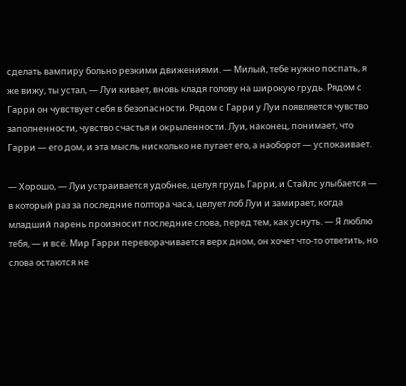сделать вампиру больно резкими движениями. ― Милый, тебе нужно поспать, я же вижу, ты устал, ― Луи кивает, вновь кладя голову на широкую грудь. Рядом с Гарри он чувствует себя в безопасности. Рядом с Гарри у Луи появляется чувство заполненности, чувство счастья и окрыленности. Луи, наконец, понимает, что Гарри ― его дом, и эта мысль нисколько не пугает его, а наоборот ― успокаивает.

― Хорошо, ― Луи устраивается удобнее, целуя грудь Гарри, и Стайлс улыбается ― в который раз за последние полтора часа, целует лоб Луи и замирает, когда младший парень произносит последние слова, перед тем, как уснуть. ― Я люблю тебя, ― и всё. Мир Гарри переворачивается верх дном, он хочет что-то ответить, но слова остаются не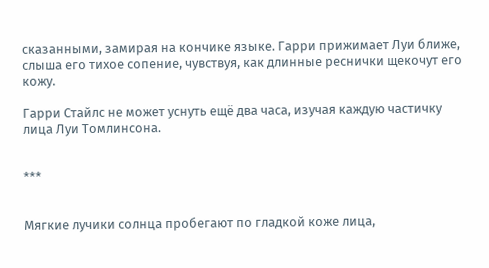сказанными, замирая на кончике языке. Гарри прижимает Луи ближе, слыша его тихое сопение, чувствуя, как длинные реснички щекочут его кожу.

Гарри Стайлс не может уснуть ещё два часа, изучая каждую частичку лица Луи Томлинсона.


***


Мягкие лучики солнца пробегают по гладкой коже лица,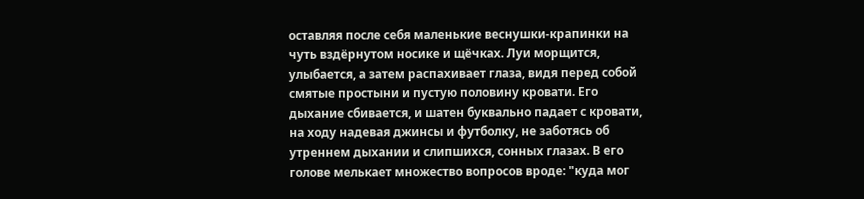оставляя после себя маленькие веснушки-крапинки на чуть вздёрнутом носике и щёчках. Луи морщится, улыбается, а затем распахивает глаза, видя перед собой смятые простыни и пустую половину кровати. Его дыхание сбивается, и шатен буквально падает с кровати, на ходу надевая джинсы и футболку, не заботясь об утреннем дыхании и слипшихся, сонных глазах. В его голове мелькает множество вопросов вроде: "куда мог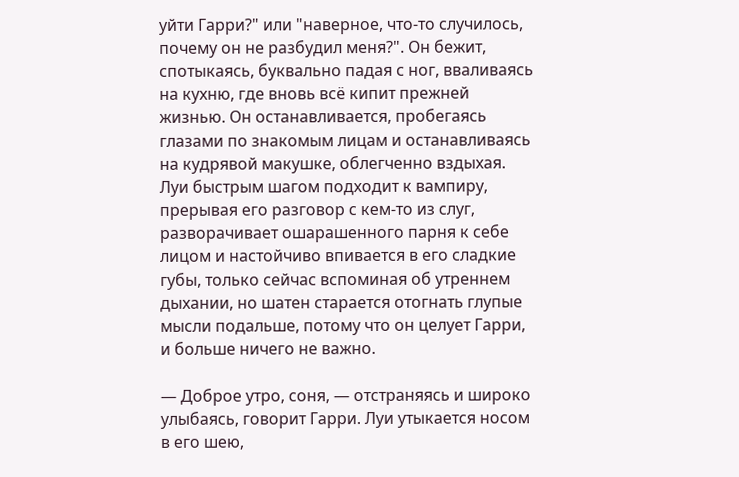уйти Гарри?" или "наверное, что-то случилось, почему он не разбудил меня?". Он бежит, спотыкаясь, буквально падая с ног, вваливаясь на кухню, где вновь всё кипит прежней жизнью. Он останавливается, пробегаясь глазами по знакомым лицам и останавливаясь на кудрявой макушке, облегченно вздыхая. Луи быстрым шагом подходит к вампиру, прерывая его разговор с кем-то из слуг, разворачивает ошарашенного парня к себе лицом и настойчиво впивается в его сладкие губы, только сейчас вспоминая об утреннем дыхании, но шатен старается отогнать глупые мысли подальше, потому что он целует Гарри, и больше ничего не важно.

― Доброе утро, соня, ― отстраняясь и широко улыбаясь, говорит Гарри. Луи утыкается носом в его шею,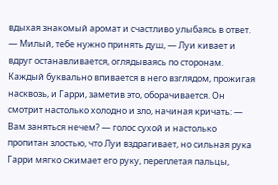вдыхая знакомый аромат и счастливо улыбаясь в ответ. ― Милый, тебе нужно принять душ, ― Луи кивает и вдруг останавливается, оглядываясь по сторонам. Каждый буквально впивается в него взглядом, прожигая насквозь, и Гарри, заметив это, оборачивается. Он смотрит настолько холодно и зло, начиная кричать: ― Вам заняться нечем? ― голос сухой и настолько пропитан злостью, что Луи вздрагивает, но сильная рука Гарри мягко сжимает его руку, переплетая пальцы,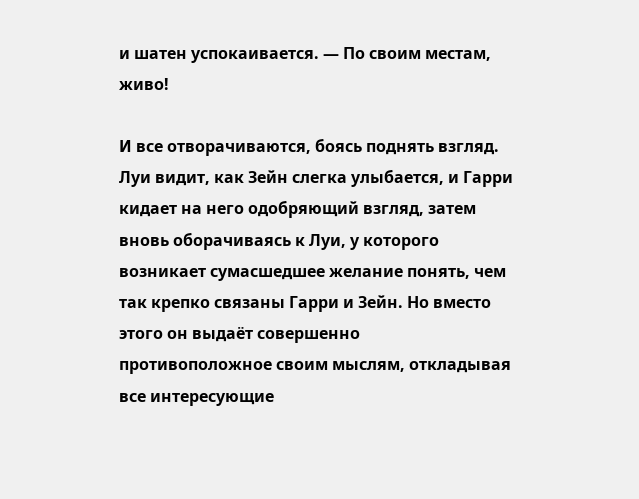и шатен успокаивается. ― По своим местам, живо!

И все отворачиваются, боясь поднять взгляд. Луи видит, как Зейн слегка улыбается, и Гарри кидает на него одобряющий взгляд, затем вновь оборачиваясь к Луи, у которого возникает сумасшедшее желание понять, чем так крепко связаны Гарри и Зейн. Но вместо этого он выдаёт совершенно противоположное своим мыслям, откладывая все интересующие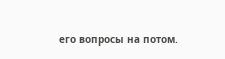его вопросы на потом.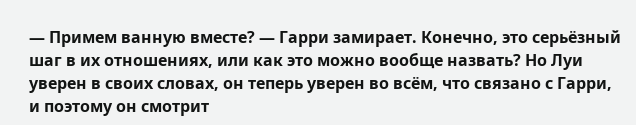― Примем ванную вместе? ― Гарри замирает. Конечно, это серьёзный шаг в их отношениях, или как это можно вообще назвать? Но Луи уверен в своих словах, он теперь уверен во всём, что связано с Гарри, и поэтому он смотрит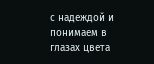с надеждой и понимаем в глазах цвета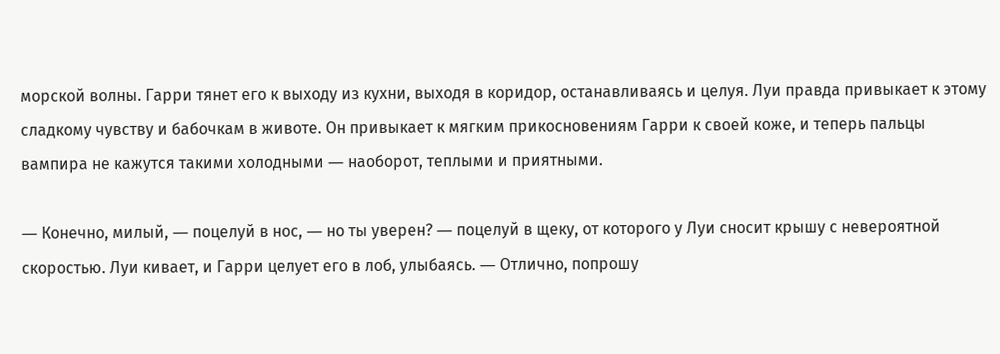морской волны. Гарри тянет его к выходу из кухни, выходя в коридор, останавливаясь и целуя. Луи правда привыкает к этому сладкому чувству и бабочкам в животе. Он привыкает к мягким прикосновениям Гарри к своей коже, и теперь пальцы вампира не кажутся такими холодными ― наоборот, теплыми и приятными.

― Конечно, милый, ― поцелуй в нос, ― но ты уверен? ― поцелуй в щеку, от которого у Луи сносит крышу с невероятной скоростью. Луи кивает, и Гарри целует его в лоб, улыбаясь. ― Отлично, попрошу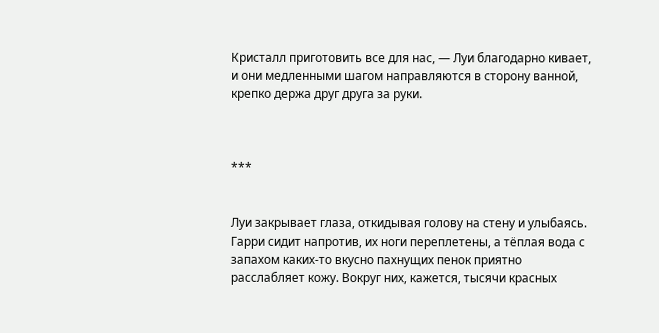Кристалл приготовить все для нас, ― Луи благодарно кивает, и они медленными шагом направляются в сторону ванной, крепко держа друг друга за руки.



***


Луи закрывает глаза, откидывая голову на стену и улыбаясь. Гарри сидит напротив, их ноги переплетены, а тёплая вода с запахом каких-то вкусно пахнущих пенок приятно расслабляет кожу. Вокруг них, кажется, тысячи красных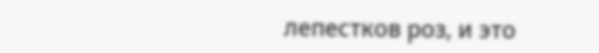лепестков роз, и это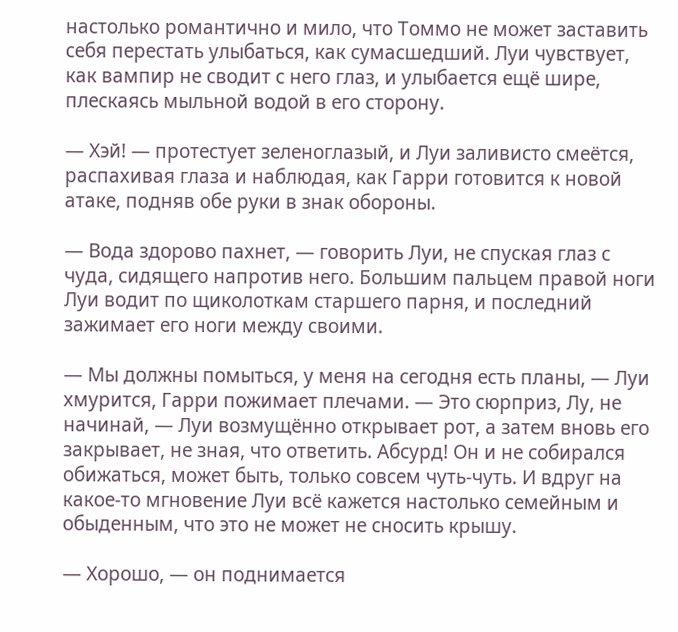настолько романтично и мило, что Томмо не может заставить себя перестать улыбаться, как сумасшедший. Луи чувствует, как вампир не сводит с него глаз, и улыбается ещё шире, плескаясь мыльной водой в его сторону.

― Хэй! ― протестует зеленоглазый, и Луи заливисто смеётся, распахивая глаза и наблюдая, как Гарри готовится к новой атаке, подняв обе руки в знак обороны.

― Вода здорово пахнет, ― говорить Луи, не спуская глаз с чуда, сидящего напротив него. Большим пальцем правой ноги Луи водит по щиколоткам старшего парня, и последний зажимает его ноги между своими.

― Мы должны помыться, у меня на сегодня есть планы, ― Луи хмурится, Гарри пожимает плечами. ― Это сюрприз, Лу, не начинай, ― Луи возмущённо открывает рот, а затем вновь его закрывает, не зная, что ответить. Абсурд! Он и не собирался обижаться, может быть, только совсем чуть-чуть. И вдруг на какое-то мгновение Луи всё кажется настолько семейным и обыденным, что это не может не сносить крышу.

― Хорошо, ― он поднимается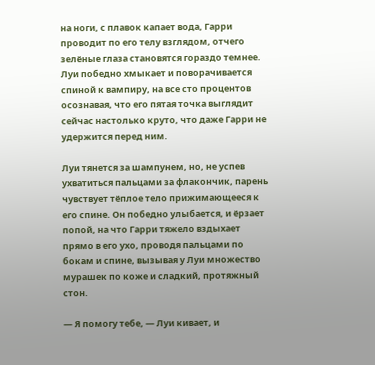на ноги, с плавок капает вода, Гарри проводит по его телу взглядом, отчего зелёные глаза становятся гораздо темнее. Луи победно хмыкает и поворачивается спиной к вампиру, на все сто процентов осознавая, что его пятая точка выглядит сейчас настолько круто, что даже Гарри не удержится перед ним.

Луи тянется за шампунем, но, не успев ухватиться пальцами за флакончик, парень чувствует тёплое тело прижимающееся к его спине. Он победно улыбается, и ёрзает попой, на что Гарри тяжело вздыхает прямо в его ухо, проводя пальцами по бокам и спине, вызывая у Луи множество мурашек по коже и сладкий, протяжный стон.

― Я помогу тебе, ― Луи кивает, и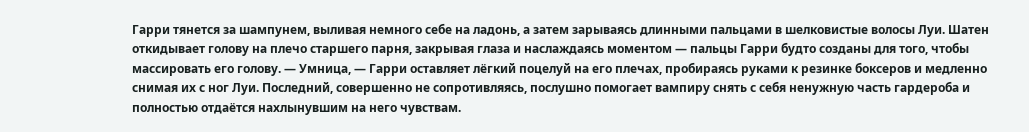Гарри тянется за шампунем, выливая немного себе на ладонь, а затем зарываясь длинными пальцами в шелковистые волосы Луи. Шатен откидывает голову на плечо старшего парня, закрывая глаза и наслаждаясь моментом ― пальцы Гарри будто созданы для того, чтобы массировать его голову. ― Умница, ― Гарри оставляет лёгкий поцелуй на его плечах, пробираясь руками к резинке боксеров и медленно снимая их с ног Луи. Последний, совершенно не сопротивляясь, послушно помогает вампиру снять с себя ненужную часть гардероба и полностью отдаётся нахлынувшим на него чувствам.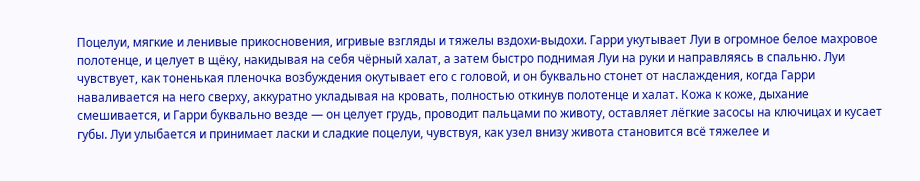Поцелуи, мягкие и ленивые прикосновения, игривые взгляды и тяжелы вздохи-выдохи. Гарри укутывает Луи в огромное белое махровое полотенце, и целует в щёку, накидывая на себя чёрный халат, а затем быстро поднимая Луи на руки и направляясь в спальню. Луи чувствует, как тоненькая пленочка возбуждения окутывает его с головой, и он буквально стонет от наслаждения, когда Гарри наваливается на него сверху, аккуратно укладывая на кровать, полностью откинув полотенце и халат. Кожа к коже, дыхание смешивается, и Гарри буквально везде ― он целует грудь, проводит пальцами по животу, оставляет лёгкие засосы на ключицах и кусает губы. Луи улыбается и принимает ласки и сладкие поцелуи, чувствуя, как узел внизу живота становится всё тяжелее и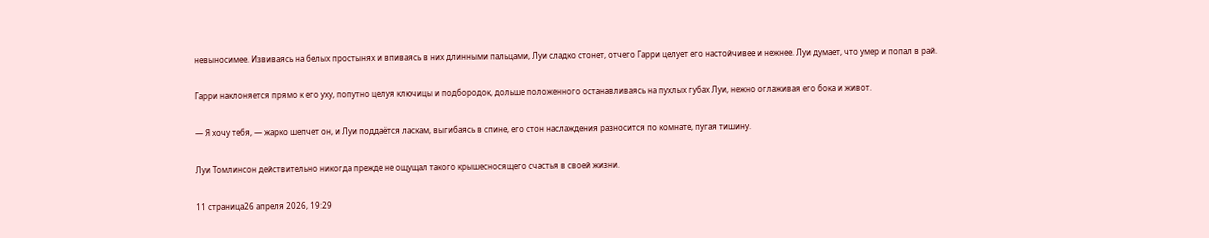невыносимее. Извиваясь на белых простынях и впиваясь в них длинными пальцами, Луи сладко стонет, отчего Гарри целует его настойчивее и нежнее. Луи думает, что умер и попал в рай.

Гарри наклоняется прямо к его уху, попутно целуя ключицы и подбородок, дольше положенного останавливаясь на пухлых губах Луи, нежно оглаживая его бока и живот.

― Я хочу тебя, ― жарко шепчет он, и Луи поддаётся ласкам, выгибаясь в спине, его стон наслаждения разносится по комнате, пугая тишину.

Луи Томлинсон действительно никогда прежде не ощущал такого крышесносящего счастья в своей жизни.

11 страница26 апреля 2026, 19:29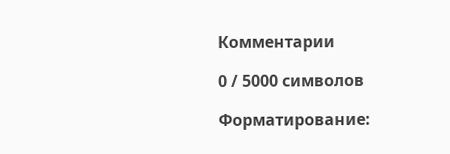Комментарии

0 / 5000 символов

Форматирование: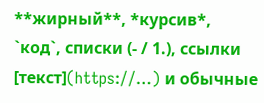**жирный**, *курсив*, `код`, списки (- / 1.), ссылки [текст](https://…) и обычные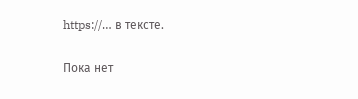https://… в тексте.

Пока нет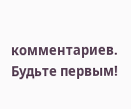комментариев. Будьте первым!